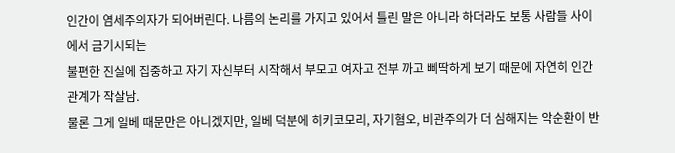인간이 염세주의자가 되어버린다. 나름의 논리를 가지고 있어서 틀린 말은 아니라 하더라도 보통 사람들 사이에서 금기시되는
불편한 진실에 집중하고 자기 자신부터 시작해서 부모고 여자고 전부 까고 삐딱하게 보기 때문에 자연히 인간관계가 작살남.
물론 그게 일베 때문만은 아니겠지만, 일베 덕분에 히키코모리, 자기혐오, 비관주의가 더 심해지는 악순환이 반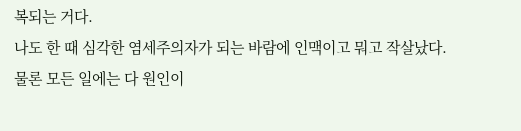복되는 거다.
나도 한 때 심각한 염세주의자가 되는 바람에 인맥이고 뭐고 작살났다. 물론 모든 일에는 다 원인이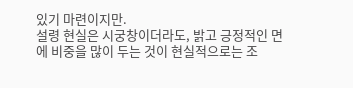있기 마련이지만.
설령 현실은 시궁창이더라도, 밝고 긍정적인 면에 비중을 많이 두는 것이 현실적으로는 조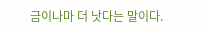금이나마 더 낫다는 말이다.